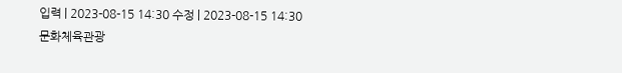입력 | 2023-08-15 14:30 수정 | 2023-08-15 14:30
문화체육관광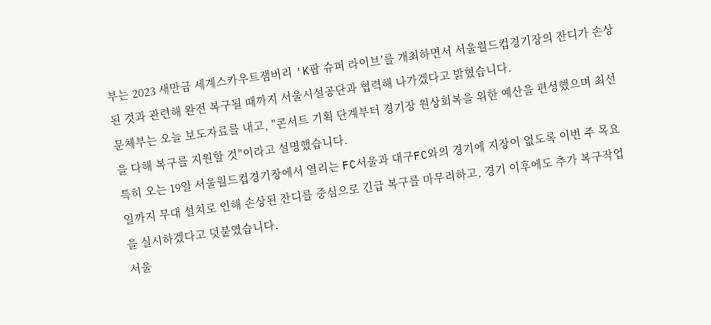부는 2023 새만금 세계스카우트잼버리 ′K팝 슈퍼 라이브′를 개최하면서 서울월드컵경기장의 잔디가 손상된 것과 관련해 완전 복구될 때까지 서울시설공단과 협력해 나가겠다고 밝혔습니다.
문체부는 오늘 보도자료를 내고, ″콘서트 기획 단계부터 경기장 원상회복을 위한 예산을 편성했으며 최선을 다해 복구를 지원할 것″이라고 설명했습니다.
특히 오는 19일 서울월드컵경기장에서 열리는 FC서울과 대구FC와의 경기에 지장이 없도록 이번 주 목요일까지 무대 설치로 인해 손상된 잔디를 중심으로 긴급 복구를 마무리하고, 경기 이후에도 추가 복구작업을 실시하겠다고 덧붙였습니다.
서울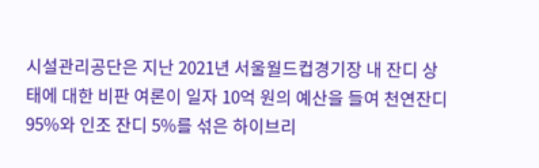시설관리공단은 지난 2021년 서울월드컵경기장 내 잔디 상태에 대한 비판 여론이 일자 10억 원의 예산을 들여 천연잔디 95%와 인조 잔디 5%를 섞은 하이브리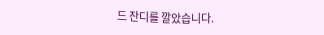드 잔디를 깔았습니다.